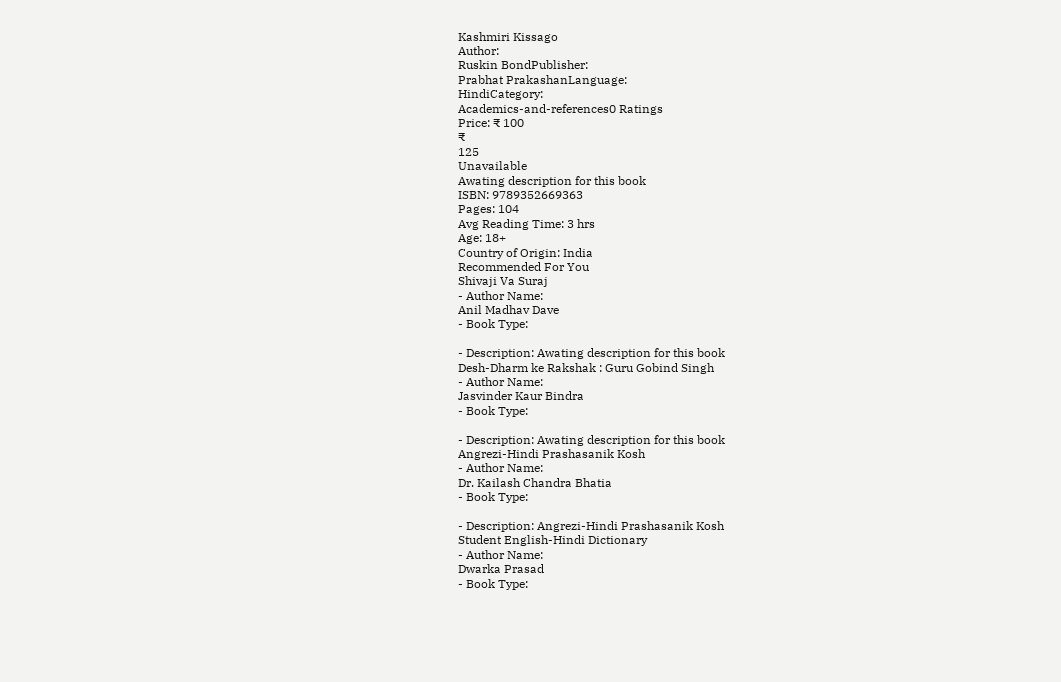Kashmiri Kissago
Author:
Ruskin BondPublisher:
Prabhat PrakashanLanguage:
HindiCategory:
Academics-and-references0 Ratings
Price: ₹ 100
₹
125
Unavailable
Awating description for this book
ISBN: 9789352669363
Pages: 104
Avg Reading Time: 3 hrs
Age: 18+
Country of Origin: India
Recommended For You
Shivaji Va Suraj
- Author Name:
Anil Madhav Dave
- Book Type:

- Description: Awating description for this book
Desh-Dharm ke Rakshak : Guru Gobind Singh
- Author Name:
Jasvinder Kaur Bindra
- Book Type:

- Description: Awating description for this book
Angrezi-Hindi Prashasanik Kosh
- Author Name:
Dr. Kailash Chandra Bhatia
- Book Type:

- Description: Angrezi-Hindi Prashasanik Kosh
Student English-Hindi Dictionary
- Author Name:
Dwarka Prasad
- Book Type: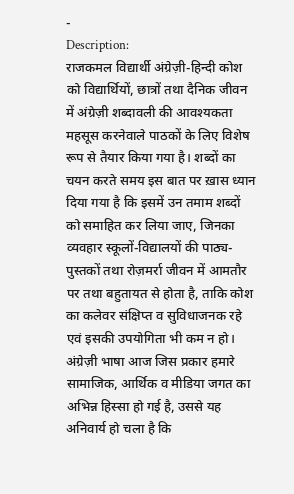-
Description:
राजकमल विद्यार्थी अंग्रेज़ी-हिन्दी कोश को विद्यार्थियों, छात्रों तथा दैनिक जीवन में अंग्रेज़ी शब्दावली की आवश्यकता महसूस करनेवाले पाठकों के लिए विशेष रूप से तैयार किया गया है। शब्दों का चयन करते समय इस बात पर ख़ास ध्यान दिया गया है कि इसमें उन तमाम शब्दों को समाहित कर लिया जाए, जिनका व्यवहार स्कूलों-विद्यालयों की पाठ्य-पुस्तकों तथा रोज़मर्रा जीवन में आमतौर पर तथा बहुतायत से होता है, ताकि कोश का कलेवर संक्षिप्त व सुविधाजनक रहे एवं इसकी उपयोगिता भी कम न हो।
अंग्रेज़ी भाषा आज जिस प्रकार हमारे सामाजिक, आर्थिक व मीडिया जगत का अभिन्न हिस्सा हो गई है, उससे यह अनिवार्य हो चला है कि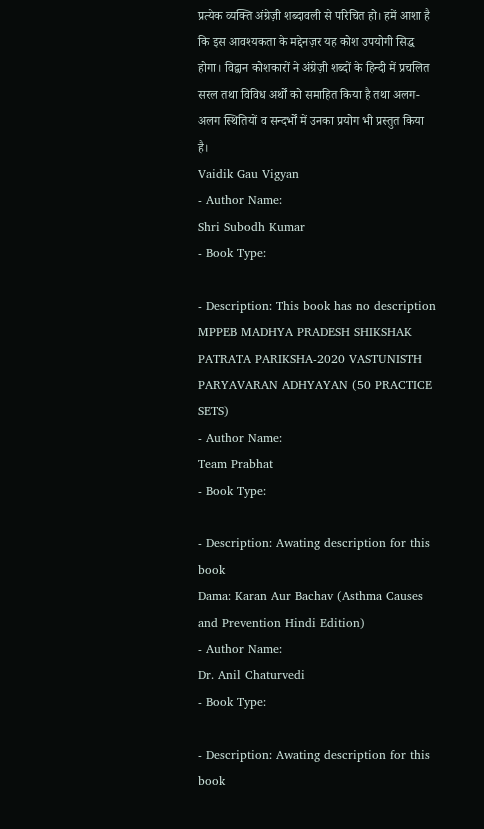प्रत्येक व्यक्ति अंग्रेज़ी शब्दावली से परिचित हो। हमें आशा है कि इस आवश्यकता के मद्देनज़र यह कोश उपयोगी सिद्ध होगा। विद्वान कोशकारों ने अंग्रेज़ी शब्दों के हिन्दी में प्रचलित सरल तथा विविध अर्थों को समाहित किया है तथा अलग-अलग स्थितियों व सन्दर्भों में उनका प्रयोग भी प्रस्तुत किया है।
Vaidik Gau Vigyan
- Author Name:
Shri Subodh Kumar
- Book Type:

- Description: This book has no description
MPPEB MADHYA PRADESH SHIKSHAK PATRATA PARIKSHA-2020 VASTUNISTH PARYAVARAN ADHYAYAN (50 PRACTICE SETS)
- Author Name:
Team Prabhat
- Book Type:

- Description: Awating description for this book
Dama: Karan Aur Bachav (Asthma Causes and Prevention Hindi Edition)
- Author Name:
Dr. Anil Chaturvedi
- Book Type:

- Description: Awating description for this book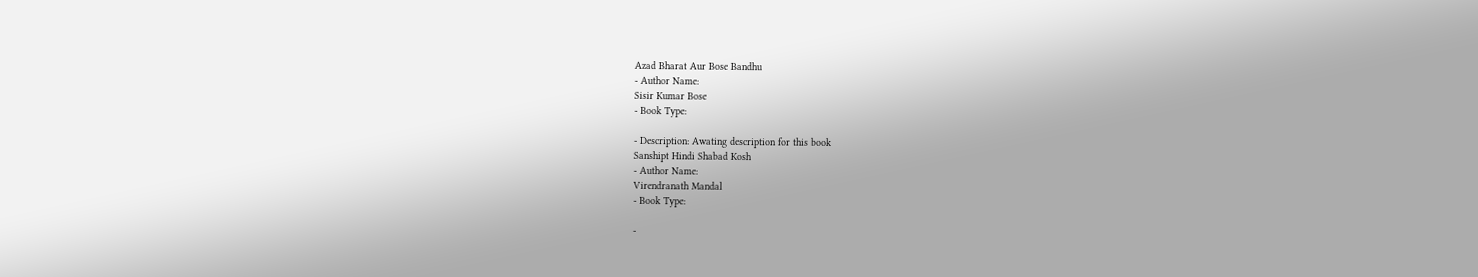Azad Bharat Aur Bose Bandhu
- Author Name:
Sisir Kumar Bose
- Book Type:

- Description: Awating description for this book
Sanshipt Hindi Shabad Kosh
- Author Name:
Virendranath Mandal
- Book Type:

-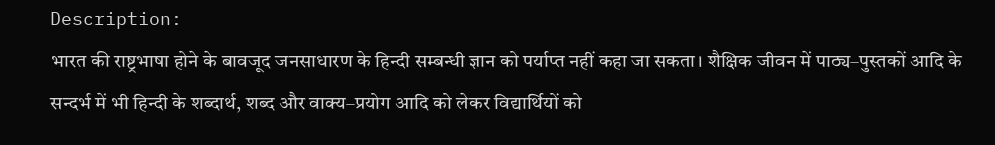Description:
भारत की राष्ट्रभाषा होने के बावजूद जनसाधारण के हिन्दी सम्बन्धी ज्ञान को पर्याप्त नहीं कहा जा सकता। शैक्षिक जीवन में पाठ्य–पुस्तकों आदि के सन्दर्भ में भी हिन्दी के शब्दार्थ, शब्द और वाक्य–प्रयोग आदि को लेकर विद्यार्थियों को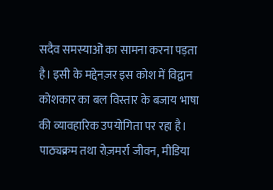सदैव समस्याओं का सामना करना पड़ता है। इसी के मद्देनज़र इस कोश में विद्वान कोशकार का बल विस्तार के बजाय भाषा की व्यावहारिक उपयोगिता पर रहा है।
पाठ्यक्रम तथा रोज़मर्रा जीवन, मीडिया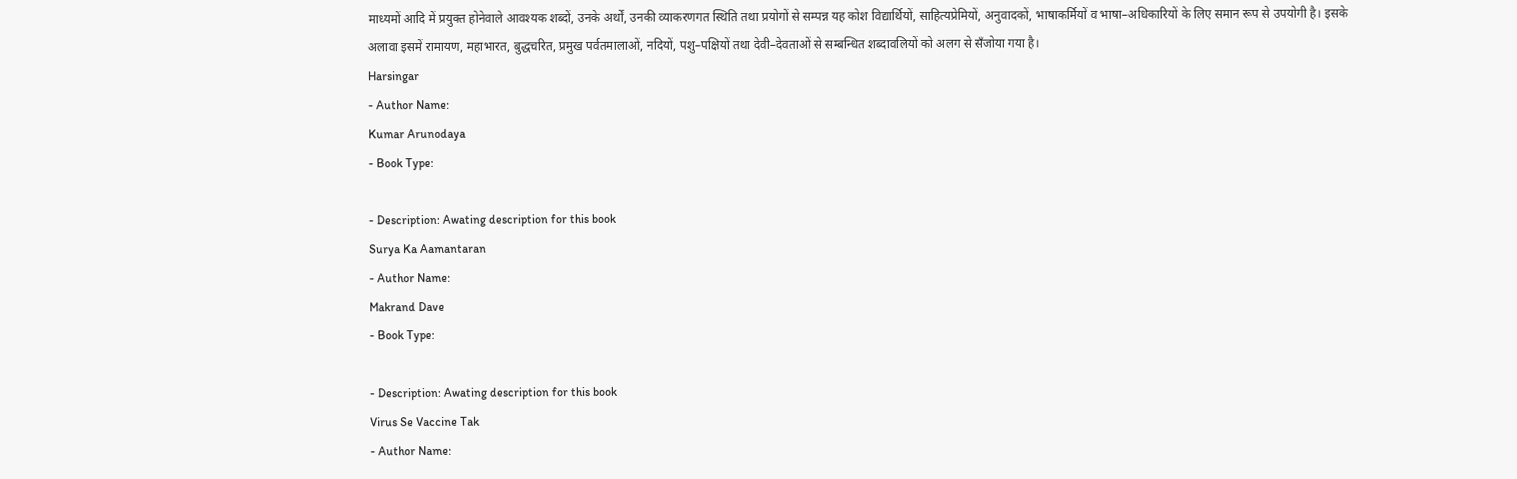माध्यमों आदि में प्रयुक्त होनेवाले आवश्यक शब्दों, उनके अर्थों, उनकी व्याकरणगत स्थिति तथा प्रयोगों से सम्पन्न यह कोश विद्यार्थियों, साहित्यप्रेमियों, अनुवादकों, भाषाकर्मियों व भाषा–अधिकारियों के लिए समान रूप से उपयोगी है। इसके अलावा इसमें रामायण, महाभारत, बुद्धचरित, प्रमुख पर्वतमालाओं, नदियों, पशु–पक्षियों तथा देवी–देवताओं से सम्बन्धित शब्दावलियों को अलग से सँजोया गया है।
Harsingar
- Author Name:
Kumar Arunodaya
- Book Type:

- Description: Awating description for this book
Surya Ka Aamantaran
- Author Name:
Makrand Dave
- Book Type:

- Description: Awating description for this book
Virus Se Vaccine Tak
- Author Name: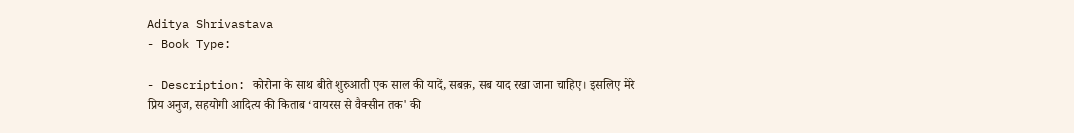Aditya Shrivastava
- Book Type:

- Description: कोरोना के साथ बीते शुरुआती एक साल की यादें, सबक़, सब याद रखा जाना चाहिए। इसलिए मेरे प्रिय अनुज, सहयोगी आदित्य की किताब ‘वायरस से वैक्सीन तक' की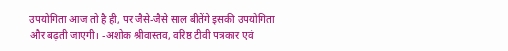उपयोगिता आज तो है ही, पर जैसे-जैसे साल बीतेंगे इसकी उपयोगिता और बढ़ती जाएगी। -अशोक श्रीवास्तव, वरिष्ठ टीवी पत्रकार एवं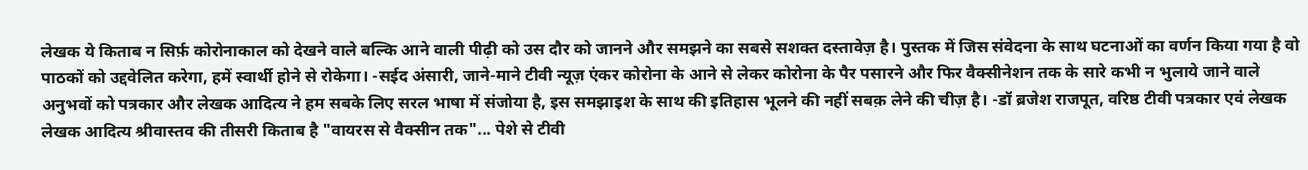लेखक ये किताब न सिर्फ़ कोरोनाकाल को देखने वाले बल्कि आने वाली पीढ़ी को उस दौर को जानने और समझने का सबसे सशक्त दस्तावेज़ है। पुस्तक में जिस संवेदना के साथ घटनाओं का वर्णन किया गया है वो पाठकों को उद्दवेलित करेगा, हमें स्वार्थी होने से रोकेगा। -सईद अंसारी, जाने-माने टीवी न्यूज़ एंकर कोरोना के आने से लेकर कोरोना के पैर पसारने और फिर वैक्सीनेशन तक के सारे कभी न भुलाये जाने वाले अनुभवों को पत्रकार और लेखक आदित्य ने हम सबके लिए सरल भाषा में संजोया है, इस समझाइश के साथ की इतिहास भूलने की नहीं सबक़ लेने की चीज़ है। -डॉ ब्रजेश राजपूत, वरिष्ठ टीवी पत्रकार एवं लेखक लेखक आदित्य श्रीवास्तव की तीसरी किताब है "वायरस से वैक्सीन तक"... पेशे से टीवी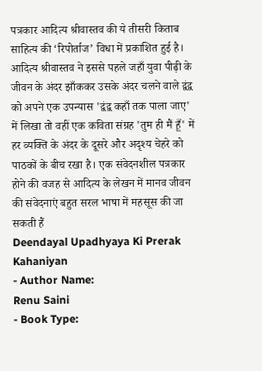पत्रकार आदित्य श्रीवास्तव की ये तीसरी किताब साहित्य की ‘रिपोर्ताज’ विधा में प्रकाशित हुई है। आदित्य श्रीवास्तव ने इससे पहले जहाँ युवा पीढ़ी के जीवन के अंदर झाँककर उसके अंदर चलने वाले द्वंद्व को अपने एक उपन्यास 'द्वंद्व कहाँ तक पाला जाए' में लिखा तो वहीं एक कविता संग्रह 'तुम ही मैं हूँ' में हर व्यक्ति के अंदर के दूसरे और अदृश्य चेहरे को पाठकों के बीच रखा है। एक संवेदनशील पत्रकार होने की वजह से आदित्य के लेखन में मानव जीवन की संवेदनाएं बहुत सरल भाषा में महसूस की जा सकती हैं
Deendayal Upadhyaya Ki Prerak Kahaniyan
- Author Name:
Renu Saini
- Book Type: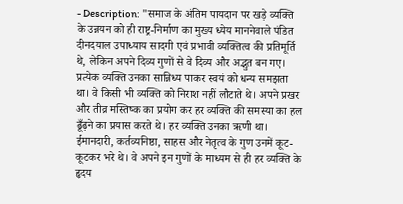- Description: "समाज के अंतिम पायदान पर खड़े व्यक्ति के उन्नयन को ही राष्ट्र-निर्माण का मुख्य ध्येय माननेवाले पंडित दीनदयाल उपाध्याय सादगी एवं प्रभावी व्यक्तित्व की प्रतिमूर्ति थे, लेकिन अपने दिव्य गुणों से वे दिव्य और अद्भुत बन गए। प्रत्येक व्यक्ति उनका सान्निध्य पाकर स्वयं को धन्य समझता था। वे किसी भी व्यक्ति को निराश नहीं लौटाते थे। अपने प्रखर और तीव्र मस्तिष्क का प्रयोग कर हर व्यक्ति की समस्या का हल ढूँढ़ने का प्रयास करते थे। हर व्यक्ति उनका ऋणी था। ईमानदारी, कर्तव्यनिष्ठा, साहस और नेतृत्व के गुण उनमें कूट-कूटकर भरे थे। वे अपने इन गुणों के माध्यम से ही हर व्यक्ति के हृदय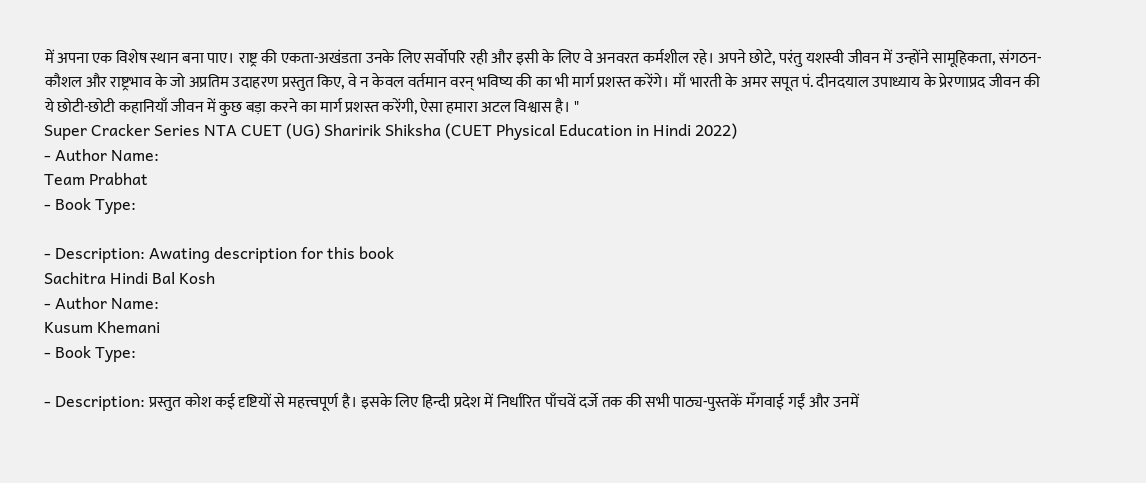में अपना एक विशेष स्थान बना पाए। राष्ट्र की एकता-अखंडता उनके लिए सर्वोपरि रही और इसी के लिए वे अनवरत कर्मशील रहे। अपने छोटे, परंतु यशस्वी जीवन में उन्होंने सामूहिकता, संगठन-कौशल और राष्ट्रभाव के जो अप्रतिम उदाहरण प्रस्तुत किए, वे न केवल वर्तमान वरन् भविष्य की का भी मार्ग प्रशस्त करेंगे। माँ भारती के अमर सपूत पं. दीनदयाल उपाध्याय के प्रेरणाप्रद जीवन की ये छोटी-छोटी कहानियाँ जीवन में कुछ बड़ा करने का मार्ग प्रशस्त करेंगी, ऐसा हमारा अटल विश्वास है। "
Super Cracker Series NTA CUET (UG) Sharirik Shiksha (CUET Physical Education in Hindi 2022)
- Author Name:
Team Prabhat
- Book Type:

- Description: Awating description for this book
Sachitra Hindi Bal Kosh
- Author Name:
Kusum Khemani
- Book Type:

- Description: प्रस्तुत कोश कई दृष्टियों से महत्त्वपूर्ण है। इसके लिए हिन्दी प्रदेश में निर्धारित पाँचवें दर्जे तक की सभी पाठ्य-पुस्तकें मँगवाई गईं और उनमें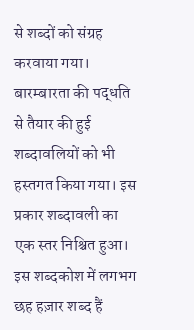से शब्दों को संग्रह करवाया गया। बारम्बारता की पद्धति से तैयार की हुई शब्दावलियों को भी हस्तगत किया गया। इस प्रकार शब्दावली का एक स्तर निश्चित हुआ। इस शब्दकोश में लगभग छह हज़ार शब्द हैं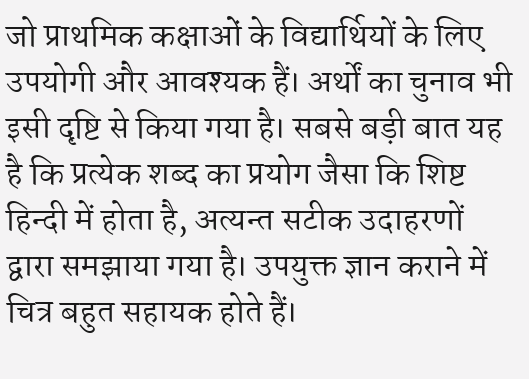जो प्राथमिक कक्षाओं के विद्यार्थियों के लिए उपयोगी और आवश्यक हैं। अर्थों का चुनाव भी इसी दृष्टि से किया गया है। सबसे बड़ी बात यह है कि प्रत्येक शब्द का प्रयोग जैसा कि शिष्ट हिन्दी में होता है, अत्यन्त सटीक उदाहरणों द्वारा समझाया गया है। उपयुक्त ज्ञान कराने में चित्र बहुत सहायक होते हैं।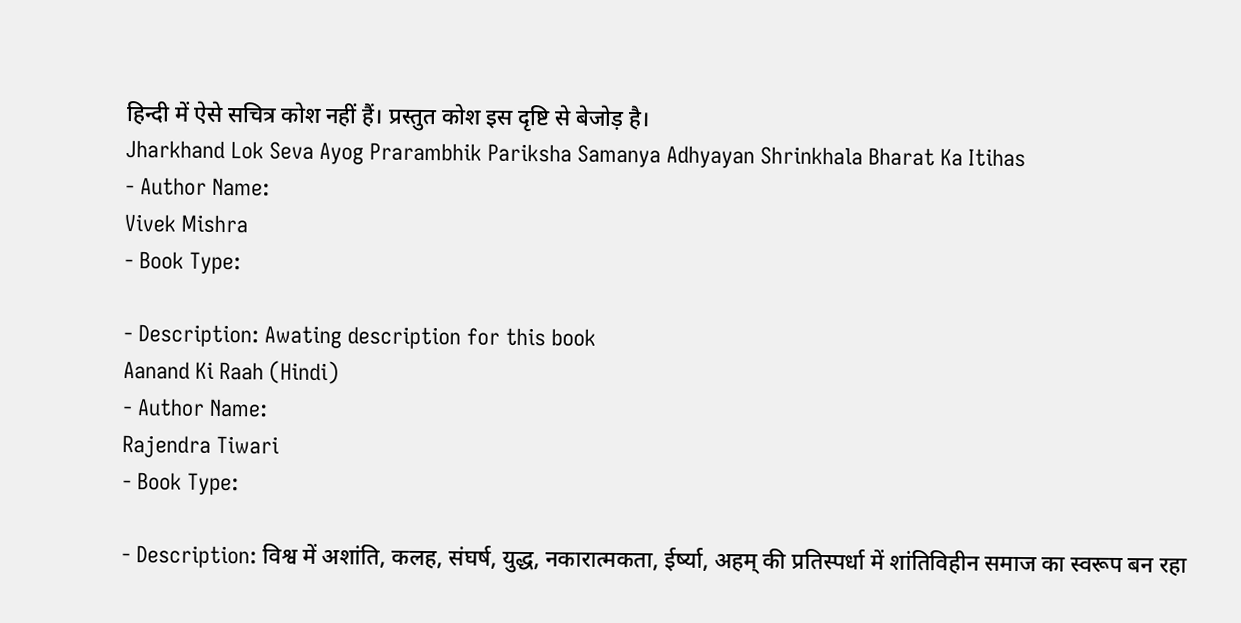हिन्दी में ऐसे सचित्र कोश नहीं हैं। प्रस्तुत कोश इस दृष्टि से बेजोड़ है।
Jharkhand Lok Seva Ayog Prarambhik Pariksha Samanya Adhyayan Shrinkhala Bharat Ka Itihas
- Author Name:
Vivek Mishra
- Book Type:

- Description: Awating description for this book
Aanand Ki Raah (Hindi)
- Author Name:
Rajendra Tiwari
- Book Type:

- Description: विश्व में अशांति, कलह, संघर्ष, युद्ध, नकारात्मकता, ईर्ष्या, अहम् की प्रतिस्पर्धा में शांतिविहीन समाज का स्वरूप बन रहा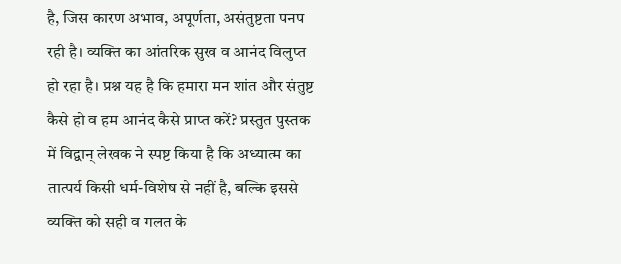है, जिस कारण अभाव, अपूर्णता, असंतुष्टता पनप रही है। व्यक्ति का आंतरिक सुख व आनंद विलुप्त हो रहा है। प्रश्न यह है कि हमारा मन शांत और संतुष्ट कैसे हो व हम आनंद कैसे प्राप्त करें? प्रस्तुत पुस्तक में विद्वान् लेखक ने स्पष्ट किया है कि अध्यात्म का तात्पर्य किसी धर्म-विशेष से नहीं है, बल्कि इससे व्यक्ति को सही व गलत के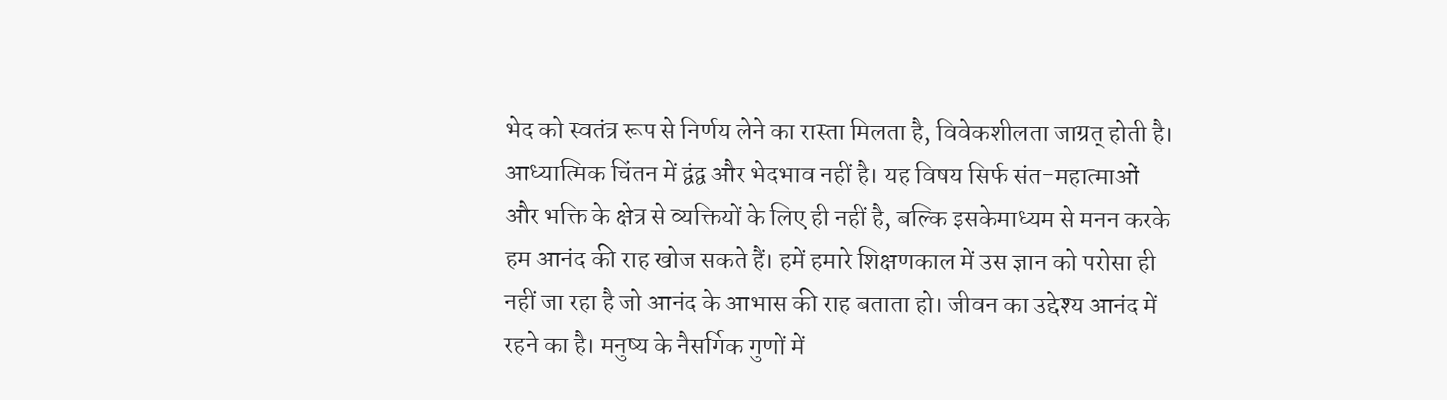भेद को स्वतंत्र रूप से निर्णय लेने का रास्ता मिलता है, विवेकशीलता जाग्रत् होती है। आध्यात्मिक चिंतन में द्वंद्व और भेदभाव नहीं है। यह विषय सिर्फ संत-महात्माओं और भक्ति के क्षेत्र से व्यक्तियों के लिए ही नहीं है, बल्कि इसकेमाध्यम से मनन करके हम आनंद की राह खोज सकते हैं। हमें हमारे शिक्षणकाल में उस ज्ञान को परोसा ही नहीं जा रहा है जो आनंद के आभास की राह बताता हो। जीवन का उद्देश्य आनंद में रहने का है। मनुष्य के नैसर्गिक गुणों में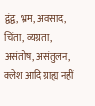द्वंद्व, भ्रम, अवसाद, चिंता, व्यग्रता, असंतोष, असंतुलन, क्लेश आदि ग्राह्य नहीं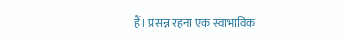हैं। प्रसन्न रहना एक स्वाभाविक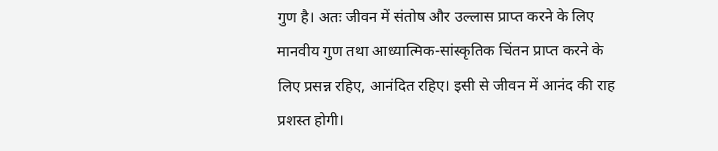गुण है। अतः जीवन में संतोष और उल्लास प्राप्त करने के लिए मानवीय गुण तथा आध्यात्मिक-सांस्कृतिक चिंतन प्राप्त करने के लिए प्रसन्न रहिए, आनंदित रहिए। इसी से जीवन में आनंद की राह प्रशस्त होगी।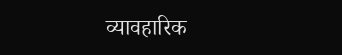व्यावहारिक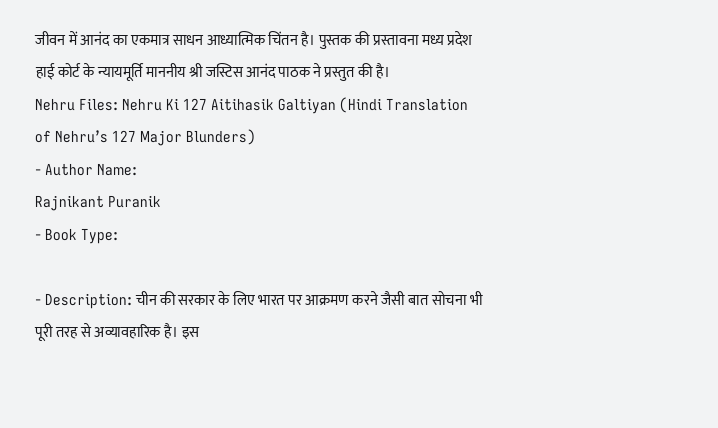जीवन में आनंद का एकमात्र साधन आध्यात्मिक चिंतन है। पुस्तक की प्रस्तावना मध्य प्रदेश हाई कोर्ट के न्यायमूर्ति माननीय श्री जस्टिस आनंद पाठक ने प्रस्तुत की है।
Nehru Files: Nehru Ki 127 Aitihasik Galtiyan (Hindi Translation of Nehru’s 127 Major Blunders)
- Author Name:
Rajnikant Puranik
- Book Type:

- Description: चीन की सरकार के लिए भारत पर आक्रमण करने जैसी बात सोचना भी पूरी तरह से अव्यावहारिक है। इस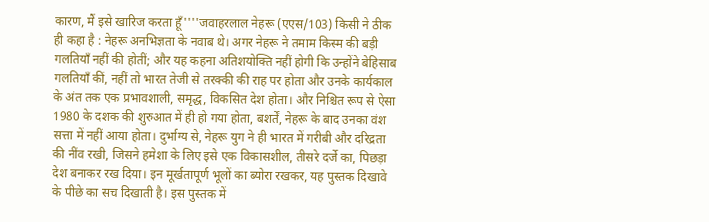कारण, मैं इसे खारिज करता हूँ''''जवाहरलाल नेहरू (एएस/103) किसी ने ठीक ही कहा है : नेहरू अनभिज्ञता के नवाब थे। अगर नेहरू ने तमाम किस्म की बड़ी गलतियाँ नहीं की होतीं; और यह कहना अतिशयोक्ति नहीं होगी कि उन्होंने बेहिसाब गलतियाँ कीं, नहीं तो भारत तेजी से तरक्की की राह पर होता और उनके कार्यकाल के अंत तक एक प्रभावशाली, समृद्ध, विकसित देश होता। और निश्चित रूप से ऐसा 1980 के दशक की शुरुआत में ही हो गया होता, बशर्तें, नेहरू के बाद उनका वंश सत्ता में नहीं आया होता। दुर्भाग्य से, नेहरू युग ने ही भारत में गरीबी और दरिद्रता की नींव रखी, जिसने हमेशा के लिए इसे एक विकासशील, तीसरे दर्जे का, पिछड़ा देश बनाकर रख दिया। इन मूर्खतापूर्ण भूलों का ब्योरा रखकर, यह पुस्तक दिखावे के पीछे का सच दिखाती है। इस पुस्तक में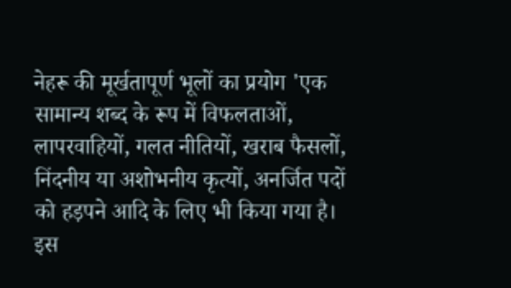नेहरू की मूर्खतापूर्ण भूलों का प्रयोग 'एक सामान्य शब्द के रूप में विफलताओं, लापरवाहियों, गलत नीतियों, खराब फैसलों, निंदनीय या अशोभनीय कृत्यों, अनर्जित पदों को हड़पने आदि के लिए भी किया गया है। इस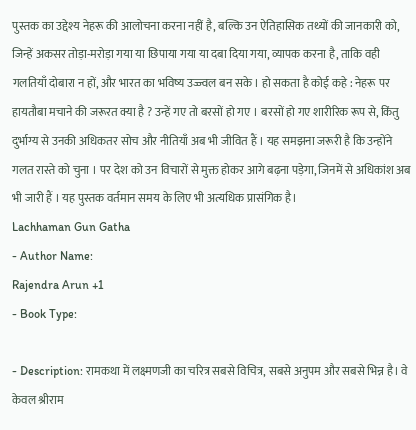पुस्तक का उद्देश्य नेहरू की आलोचना करना नहीं है, बल्कि उन ऐतिहासिक तथ्यों की जानकारी को, जिन्हें अकसर तोड़ा-मरोड़ा गया या छिपाया गया या दबा दिया गया, व्यापक करना है, ताकि वही गलतियाँ दोबारा न हों, और भारत का भविष्य उज्ज्वल बन सके । हो सकता है कोई कहे : नेहरू पर हायतौबा मचाने की जरूरत क्या है ? उन्हें गए तो बरसों हो गए । बरसों हो गए शारीरिक रूप से, किंतु दुर्भाग्य से उनकी अधिकतर सोच और नीतियाँ अब भी जीवित हैं । यह समझना जरूरी है कि उन्होंने गलत रास्ते को चुना । पर देश को उन विचारों से मुक्त होकर आगे बढ़ना पड़ेगा, जिनमें से अधिकांश अब भी जारी हैं । यह पुस्तक वर्तमान समय के लिए भी अत्यधिक प्रासंगिक है।
Lachhaman Gun Gatha
- Author Name:
Rajendra Arun +1
- Book Type:

- Description: रामकथा में लक्ष्मणजी का चरित्र सबसे विचित्र, सबसे अनुपम और सबसे भिन्न है। वे केवल श्रीराम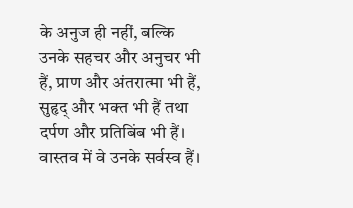के अनुज ही नहीं, बल्कि उनके सहचर और अनुचर भी हैं, प्राण और अंतरात्मा भी हैं, सुहृद् और भक्त भी हैं तथा दर्पण और प्रतिबिंब भी हैं। वास्तव में वे उनके सर्वस्व हैं।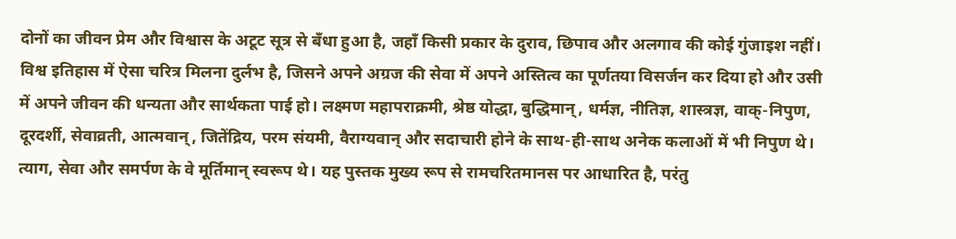दोनों का जीवन प्रेम और विश्वास के अटूट सूत्र से बँधा हुआ है, जहाँ किसी प्रकार के दुराव, छिपाव और अलगाव की कोई गुंजाइश नहीं। विश्व इतिहास में ऐसा चरित्र मिलना दुर्लभ है, जिसने अपने अग्रज की सेवा में अपने अस्तित्व का पूर्णतया विसर्जन कर दिया हो और उसी में अपने जीवन की धन्यता और सार्थकता पाई हो। लक्ष्मण महापराक्रमी, श्रेष्ठ योद्धा, बुद्धिमान्, धर्मज्ञ, नीतिज्ञ, शास्त्रज्ञ, वाक्-निपुण, दूरदर्शी, सेवाव्रती, आत्मवान्, जितेंद्रिय, परम संयमी, वैराग्यवान् और सदाचारी होने के साथ-ही-साथ अनेक कलाओं में भी निपुण थे। त्याग, सेवा और समर्पण के वे मूर्तिमान् स्वरूप थे। यह पुस्तक मुख्य रूप से रामचरितमानस पर आधारित है, परंतु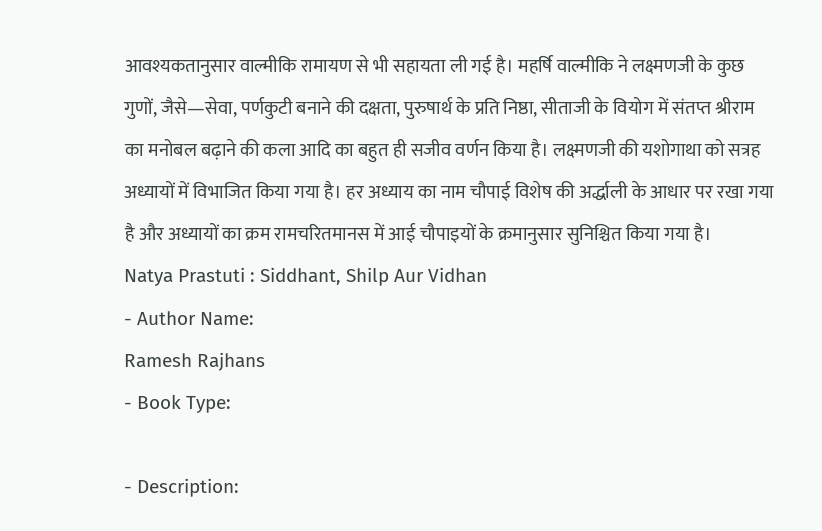आवश्यकतानुसार वाल्मीकि रामायण से भी सहायता ली गई है। महर्षि वाल्मीकि ने लक्ष्मणजी के कुछ गुणों, जैसे—सेवा, पर्णकुटी बनाने की दक्षता, पुरुषार्थ के प्रति निष्ठा, सीताजी के वियोग में संतप्त श्रीराम का मनोबल बढ़ाने की कला आदि का बहुत ही सजीव वर्णन किया है। लक्ष्मणजी की यशोगाथा को सत्रह अध्यायों में विभाजित किया गया है। हर अध्याय का नाम चौपाई विशेष की अर्द्धाली के आधार पर रखा गया है और अध्यायों का क्रम रामचरितमानस में आई चौपाइयों के क्रमानुसार सुनिश्चित किया गया है।
Natya Prastuti : Siddhant, Shilp Aur Vidhan
- Author Name:
Ramesh Rajhans
- Book Type:

- Description: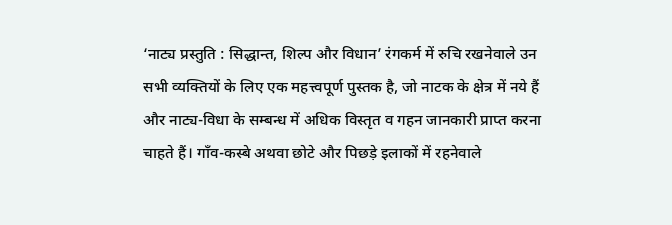‘नाट्य प्रस्तुति : सिद्धान्त, शिल्प और विधान’ रंगकर्म में रुचि रखनेवाले उन सभी व्यक्तियों के लिए एक महत्त्वपूर्ण पुस्तक है, जो नाटक के क्षेत्र में नये हैं और नाट्य-विधा के सम्बन्ध में अधिक विस्तृत व गहन जानकारी प्राप्त करना चाहते हैं। गाँव-कस्बे अथवा छोटे और पिछड़े इलाकों में रहनेवाले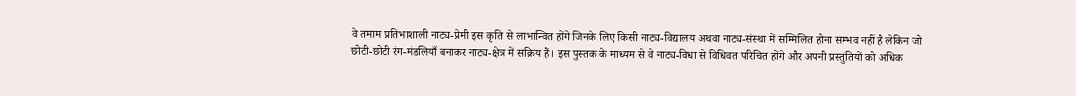वे तमाम प्रतिभाशाली नाट्य-प्रेमी इस कृति से लाभान्वित होंगे जिनके लिए किसी नाट्य-विद्यालय अथवा नाट्य-संस्था में सम्मिलित होना सम्भव नहीं है लेकिन जो छोटी-छोटी रंग-मंडलियाँ बनाकर नाट्य-क्षेत्र में सक्रिय हैं। इस पुस्तक के माध्यम से वे नाट्य-विधा से विधिवत परिचित होंगे और अपनी प्रस्तुतियों को अधिक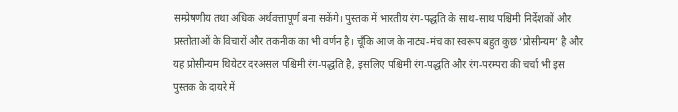सम्प्रेषणीय तथा अधिक अर्थवत्तापूर्ण बना सकेंगे। पुस्तक में भारतीय रंग-पद्धति के साथ-साथ पश्चिमी निर्देशकों और प्रस्तोताओं के विचारों और तकनीक का भी वर्णन है। चूँकि आज के नाट्य-मंच का स्वरूप बहुत कुछ ‘प्रोसीन्यम’ है और यह प्रोसीन्यम थियेटर दरअसल पश्चिमी रंग-पद्धति है, इसलिए पश्चिमी रंग-पद्धति और रंग-परम्परा की चर्चा भी इस पुस्तक के दायरे में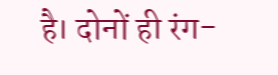है। दोनों ही रंग-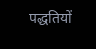पद्धतियों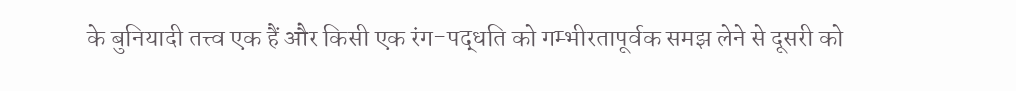के बुनियादी तत्त्व एक हैं और किसी एक रंग-पद्धति को गम्भीरतापूर्वक समझ लेने से दूसरी को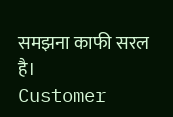समझना काफी सरल है।
Customer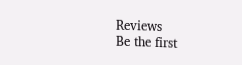Reviews
Be the first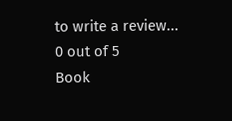to write a review...
0 out of 5
Book